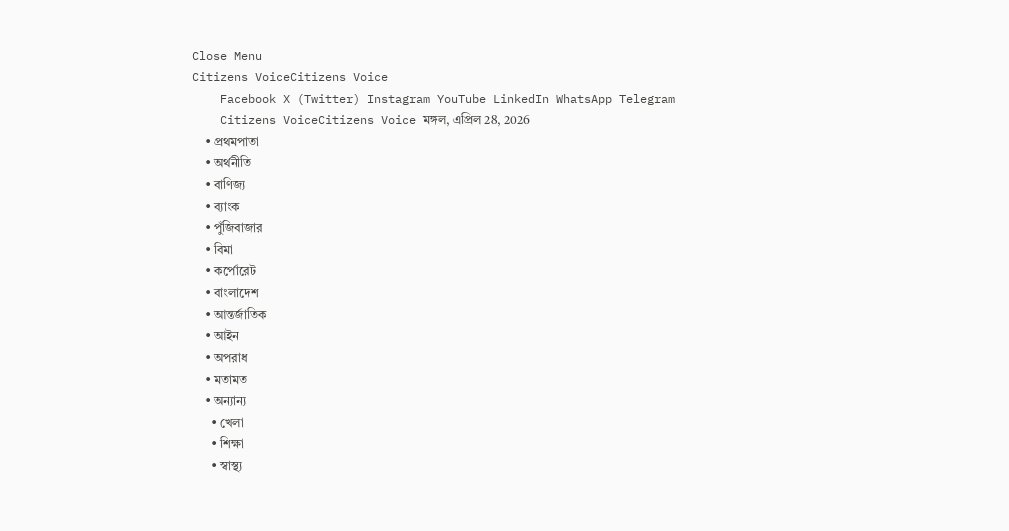Close Menu
Citizens VoiceCitizens Voice
    Facebook X (Twitter) Instagram YouTube LinkedIn WhatsApp Telegram
    Citizens VoiceCitizens Voice মঙ্গল, এপ্রিল 28, 2026
    • প্রথমপাতা
    • অর্থনীতি
    • বাণিজ্য
    • ব্যাংক
    • পুঁজিবাজার
    • বিমা
    • কর্পোরেট
    • বাংলাদেশ
    • আন্তর্জাতিক
    • আইন
    • অপরাধ
    • মতামত
    • অন্যান্য
      • খেলা
      • শিক্ষা
      • স্বাস্থ্য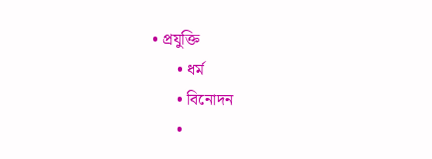• প্রযুক্তি
      • ধর্ম
      • বিনোদন
      •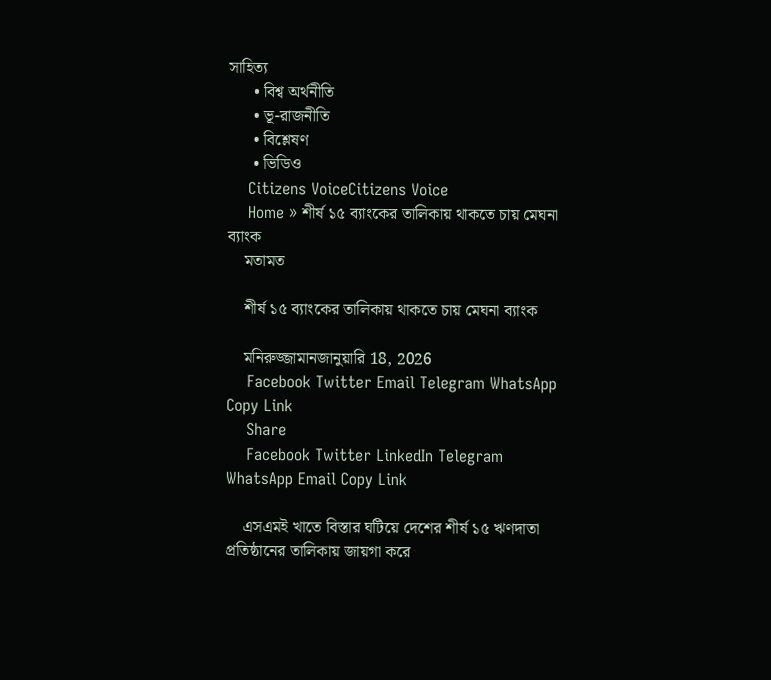সাহিত্য
      • বিশ্ব অর্থনীতি
      • ভূ-রাজনীতি
      • বিশ্লেষণ
      • ভিডিও
    Citizens VoiceCitizens Voice
    Home » শীর্ষ ১৫ ব্যাংকের তালিকায় থাকতে চায় মেঘনা ব্যাংক
    মতামত

    শীর্ষ ১৫ ব্যাংকের তালিকায় থাকতে চায় মেঘনা ব্যাংক

    মনিরুজ্জামানজানুয়ারি 18, 2026
    Facebook Twitter Email Telegram WhatsApp Copy Link
    Share
    Facebook Twitter LinkedIn Telegram WhatsApp Email Copy Link

    এসএমই খাতে বিস্তার ঘটিয়ে দেশের শীর্ষ ১৫ ঋণদাতা প্রতিষ্ঠানের তালিকায় জায়গা করে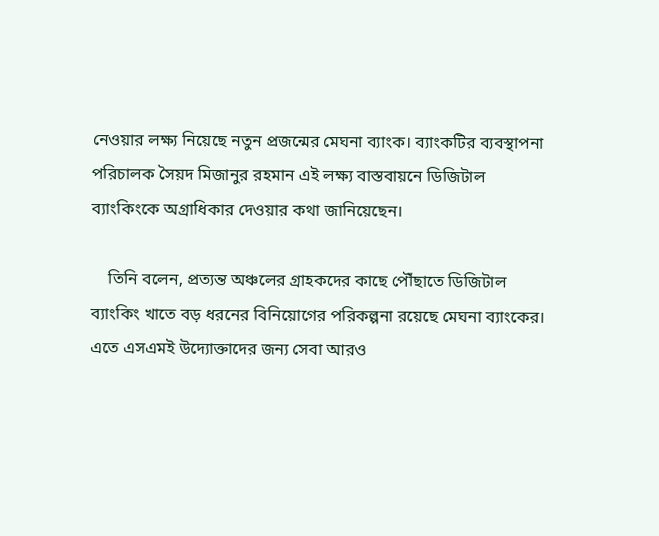নেওয়ার লক্ষ্য নিয়েছে নতুন প্রজন্মের মেঘনা ব্যাংক। ব্যাংকটির ব্যবস্থাপনা পরিচালক সৈয়দ মিজানুর রহমান এই লক্ষ্য বাস্তবায়নে ডিজিটাল ব্যাংকিংকে অগ্রাধিকার দেওয়ার কথা জানিয়েছেন।

    তিনি বলেন, প্রত্যন্ত অঞ্চলের গ্রাহকদের কাছে পৌঁছাতে ডিজিটাল ব্যাংকিং খাতে বড় ধরনের বিনিয়োগের পরিকল্পনা রয়েছে মেঘনা ব্যাংকের। এতে এসএমই উদ্যোক্তাদের জন্য সেবা আরও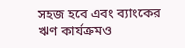সহজ হবে এবং ব্যাংকের ঋণ কার্যক্রমও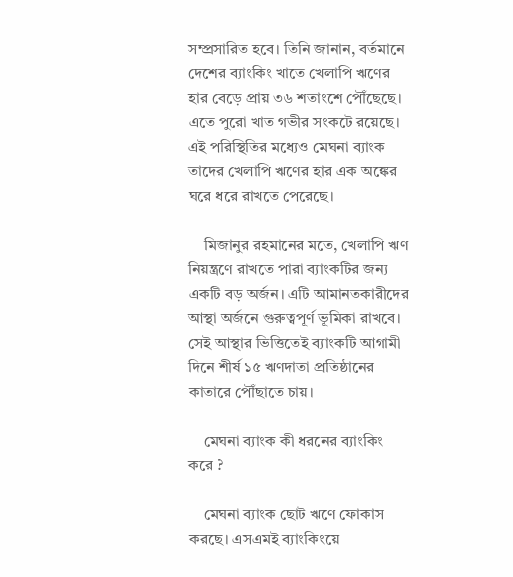সম্প্রসারিত হবে। তিনি জানান, বর্তমানে দেশের ব্যাংকিং খাতে খেলাপি ঋণের হার বেড়ে প্রায় ৩৬ শতাংশে পৌঁছেছে। এতে পুরো খাত গভীর সংকটে রয়েছে। এই পরিস্থিতির মধ্যেও মেঘনা ব্যাংক তাদের খেলাপি ঋণের হার এক অঙ্কের ঘরে ধরে রাখতে পেরেছে।

    মিজানুর রহমানের মতে, খেলাপি ঋণ নিয়ন্ত্রণে রাখতে পারা ব্যাংকটির জন্য একটি বড় অর্জন। এটি আমানতকারীদের আস্থা অর্জনে গুরুত্বপূর্ণ ভূমিকা রাখবে। সেই আস্থার ভিত্তিতেই ব্যাংকটি আগামী দিনে শীর্ষ ১৫ ঋণদাতা প্রতিষ্ঠানের কাতারে পৌঁছাতে চায়।

    মেঘনা ব্যাংক কী ধরনের ব্যাংকিং করে ?

    মেঘনা ব্যাংক ছোট ঋণে ফোকাস করছে। এসএমই ব্যাংকিংয়ে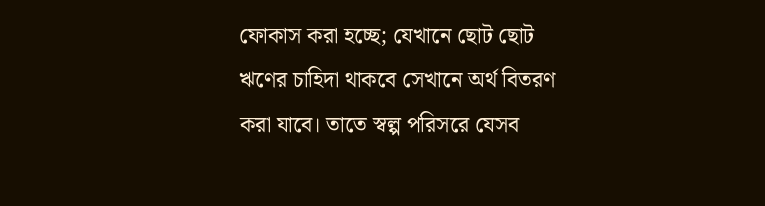ফোকাস করা হচ্ছে; যেখানে ছোট ছোট ঋণের চাহিদা থাকবে সেখানে অর্থ বিতরণ করা যাবে। তাতে স্বল্প পরিসরে যেসব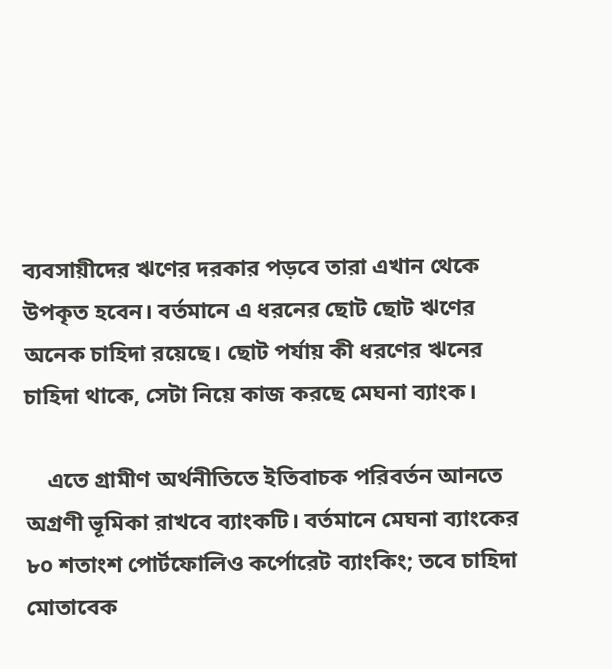ব্যবসায়ীদের ঋণের দরকার পড়বে তারা এখান থেকে উপকৃত হবেন। বর্তমানে এ ধরনের ছোট ছোট ঋণের অনেক চাহিদা রয়েছে। ছোট পর্যায় কী ধরণের ঋনের চাহিদা থাকে, সেটা নিয়ে কাজ করছে মেঘনা ব্যাংক।

    এতে গ্রামীণ অর্থনীতিতে ইতিবাচক পরিবর্তন আনতে অগ্রণী ভূমিকা রাখবে ব্যাংকটি। বর্তমানে মেঘনা ব্যাংকের ৮০ শতাংশ পোর্টফোলিও কর্পোরেট ব্যাংকিং; তবে চাহিদা মোতাবেক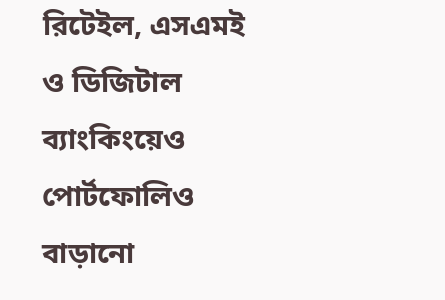রিটেইল, এসএমই ও ডিজিটাল ব্যাংকিংয়েও পোর্টফোলিও বাড়ানো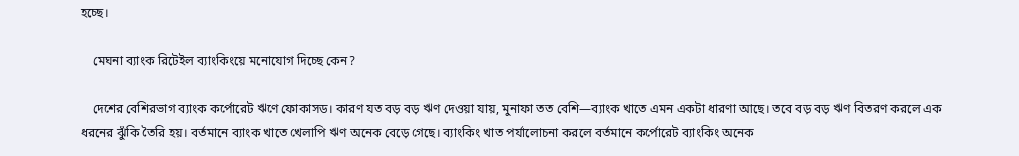হচ্ছে।

    মেঘনা ব্যাংক রিটেইল ব্যাংকিংয়ে মনোযোগ দিচ্ছে কেন?

    দেশের বেশিরভাগ ব্যাংক কর্পোরেট ঋণে ফোকাসড। কারণ যত বড় বড় ঋণ দেওয়া যায়, মুনাফা তত বেশি—ব্যাংক খাতে এমন একটা ধারণা আছে। তবে বড় বড় ঋণ বিতরণ করলে এক ধরনের ঝুঁকি তৈরি হয়। বর্তমানে ব্যাংক খাতে খেলাপি ঋণ অনেক বেড়ে গেছে। ব্যাংকিং খাত পর্যালোচনা করলে বর্তমানে কর্পোরেট ব্যাংকিং অনেক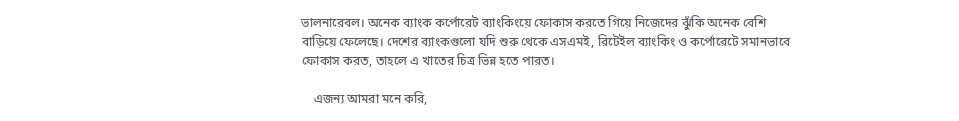ভালনারেবল। অনেক ব্যাংক কর্পোরেট ব্যাংকিংয়ে ফোকাস করতে গিয়ে নিজেদের ঝুঁকি অনেক বেশি বাড়িয়ে ফেলেছে। দেশের ব্যাংকগুলো যদি শুরু থেকে এসএমই, রিটেইল ব্যাংকিং ও কর্পোরেটে সমানভাবে ফোকাস করত, তাহলে এ খাতের চিত্র ভিন্ন হতে পারত।

    এজন্য আমরা মনে করি,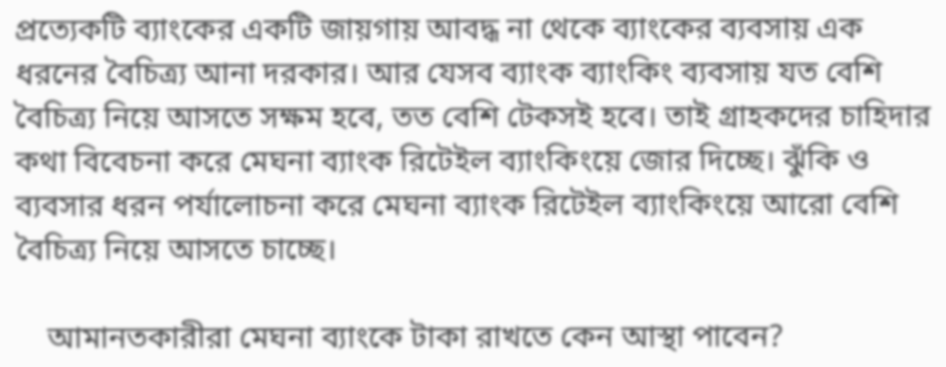প্রত্যেকটি ব্যাংকের একটি জায়গায় আবদ্ধ না থেকে ব্যাংকের ব্যবসায় এক ধরনের বৈচিত্র্য আনা দরকার। আর যেসব ব্যাংক ব্যাংকিং ব্যবসায় যত বেশি বৈচিত্র্য নিয়ে আসতে সক্ষম হবে, তত বেশি টেকসই হবে। তাই গ্রাহকদের চাহিদার কথা বিবেচনা করে মেঘনা ব্যাংক রিটেইল ব্যাংকিংয়ে জোর দিচ্ছে। ঝুঁকি ও ব্যবসার ধরন পর্যালোচনা করে মেঘনা ব্যাংক রিটেইল ব্যাংকিংয়ে আরো বেশি বৈচিত্র্য নিয়ে আসতে চাচ্ছে।

    আমানতকারীরা মেঘনা ব্যাংকে টাকা রাখতে কেন আস্থা পাবেন?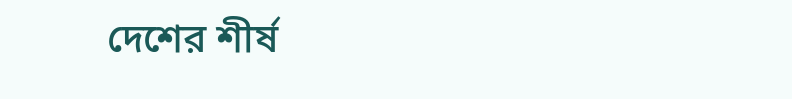দেশের শীর্ষ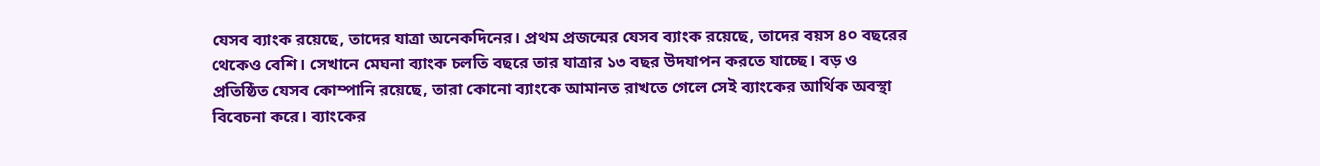যেসব ব্যাংক রয়েছে, তাদের যাত্রা অনেকদিনের। প্রথম প্রজন্মের যেসব ব্যাংক রয়েছে, তাদের বয়স ৪০ বছরের থেকেও বেশি। সেখানে মেঘনা ব্যাংক চলতি বছরে তার যাত্রার ১৩ বছর উদযাপন করতে যাচ্ছে। বড় ও প্রতিষ্ঠিত যেসব কোম্পানি রয়েছে, তারা কোনো ব্যাংকে আমানত রাখতে গেলে সেই ব্যাংকের আর্থিক অবস্থা বিবেচনা করে। ব্যাংকের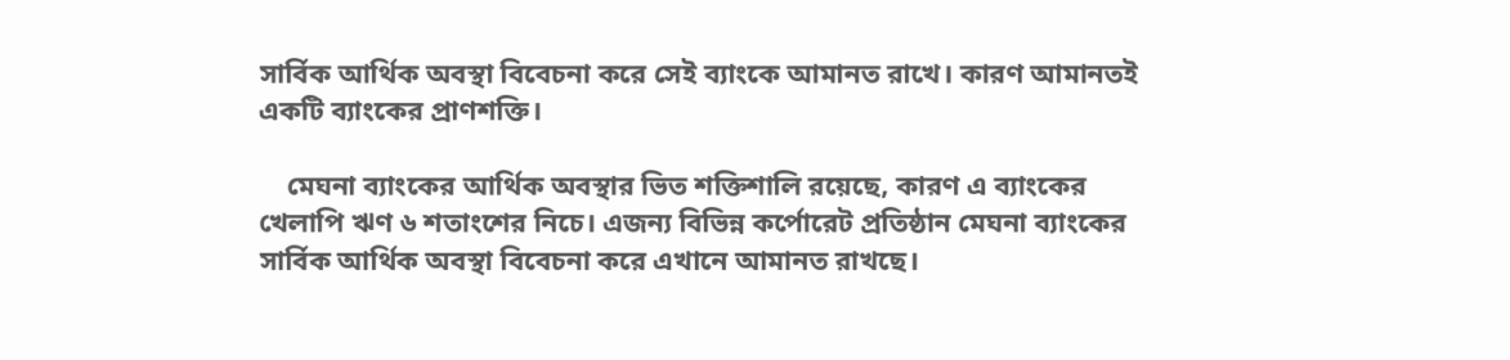সার্বিক আর্থিক অবস্থা বিবেচনা করে সেই ব্যাংকে আমানত রাখে। কারণ আমানতই একটি ব্যাংকের প্রাণশক্তি।

    মেঘনা ব্যাংকের আর্থিক অবস্থার ভিত শক্তিশালি রয়েছে, কারণ এ ব্যাংকের খেলাপি ঋণ ৬ শতাংশের নিচে। এজন্য বিভিন্ন কর্পোরেট প্রতিষ্ঠান মেঘনা ব্যাংকের সার্বিক আর্থিক অবস্থা বিবেচনা করে এখানে আমানত রাখছে।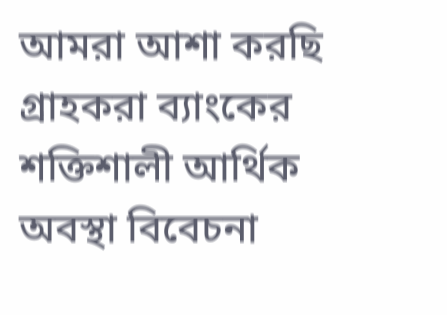আমরা আশা করছি গ্রাহকরা ব্যাংকের শক্তিশালী আর্থিক অবস্থা বিবেচনা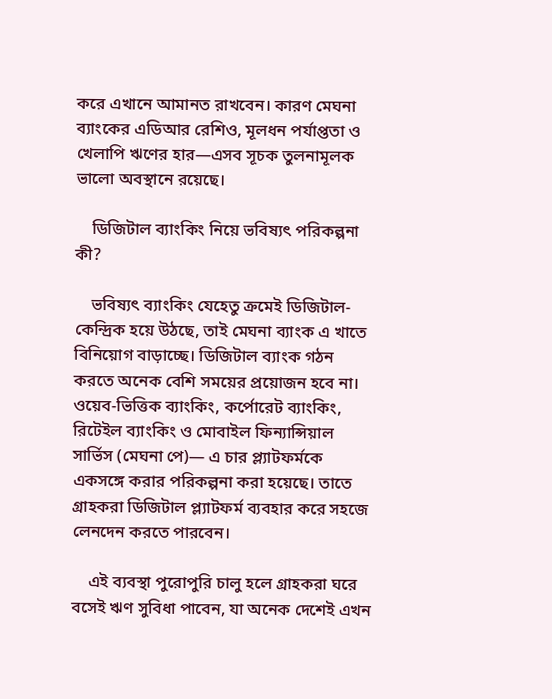করে এখানে আমানত রাখবেন। কারণ মেঘনা ব্যাংকের এডিআর রেশিও, মূলধন পর্যাপ্ততা ও খেলাপি ঋণের হার—এসব সূচক তুলনামূলক ভালো অবস্থানে রয়েছে।

    ডিজিটাল ব্যাংকিং নিয়ে ভবিষ্যৎ পরিকল্পনা কী?

    ভবিষ্যৎ ব্যাংকিং যেহেতু ক্রমেই ডিজিটাল-কেন্দ্রিক হয়ে উঠছে, তাই মেঘনা ব্যাংক এ খাতে বিনিয়োগ বাড়াচ্ছে। ডিজিটাল ব্যাংক গঠন করতে অনেক বেশি সময়ের প্রয়োজন হবে না। ওয়েব-ভিত্তিক ব্যাংকিং, কর্পোরেট ব্যাংকিং, রিটেইল ব্যাংকিং ও মোবাইল ফিন্যান্সিয়াল সার্ভিস (মেঘনা পে)— এ চার প্ল্যাটফর্মকে একসঙ্গে করার পরিকল্পনা করা হয়েছে। তাতে গ্রাহকরা ডিজিটাল প্ল্যাটফর্ম ব্যবহার করে সহজে লেনদেন করতে পারবেন।

    এই ব্যবস্থা পুরোপুরি চালু হলে গ্রাহকরা ঘরে বসেই ঋণ সুবিধা পাবেন, যা অনেক দেশেই এখন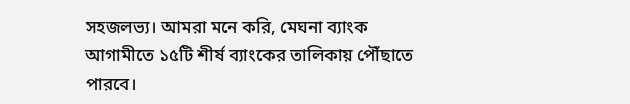সহজলভ্য। আমরা মনে করি, মেঘনা ব্যাংক আগামীতে ১৫টি শীর্ষ ব্যাংকের তালিকায় পৌঁছাতে পারবে।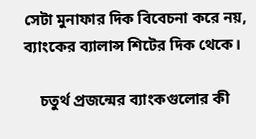সেটা মুনাফার দিক বিবেচনা করে নয়, ব্যাংকের ব্যালান্স শিটের দিক থেকে।

    চতুর্থ প্রজন্মের ব্যাংকগুলোর কী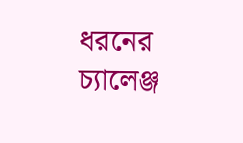ধরনের চ্যালেঞ্জ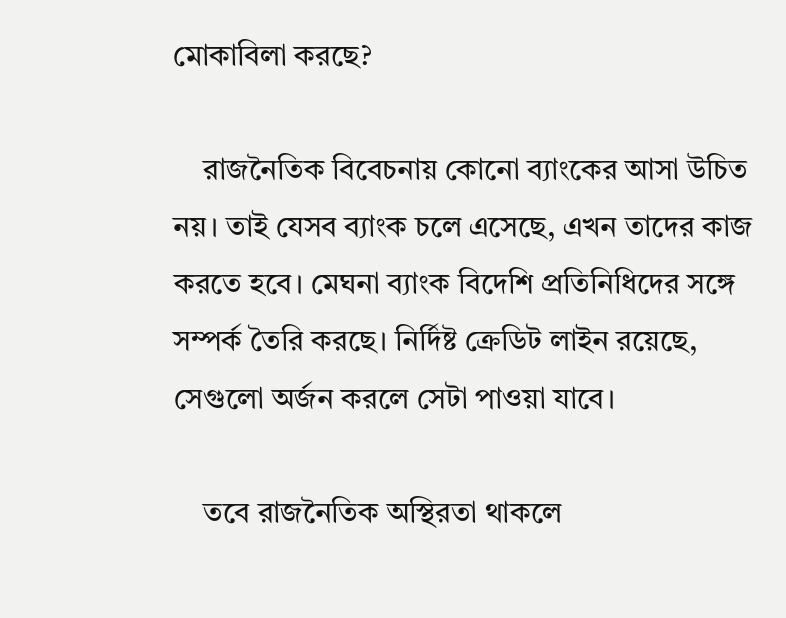মোকাবিলা করছে?

    রাজনৈতিক বিবেচনায় কোনো ব্যাংকের আসা উচিত নয়। তাই যেসব ব্যাংক চলে এসেছে, এখন তাদের কাজ করতে হবে। মেঘনা ব্যাংক বিদেশি প্রতিনিধিদের সঙ্গে সম্পর্ক তৈরি করছে। নির্দিষ্ট ক্রেডিট লাইন রয়েছে, সেগুলো অর্জন করলে সেটা পাওয়া যাবে।

    তবে রাজনৈতিক অস্থিরতা থাকলে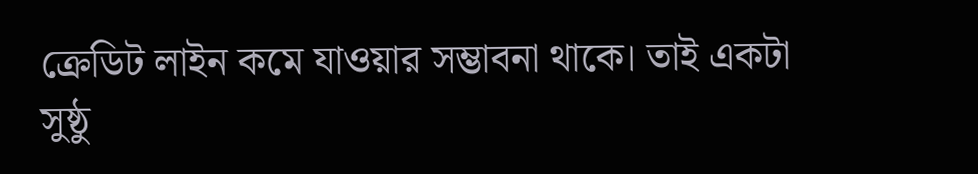ক্রেডিট লাইন কমে যাওয়ার সম্ভাবনা থাকে। তাই একটা সুষ্ঠু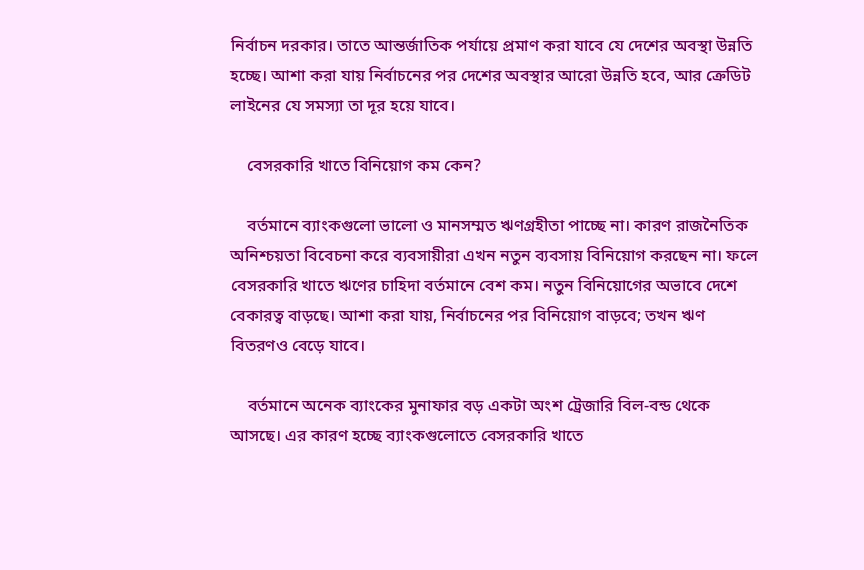নির্বাচন দরকার। তাতে আন্তর্জাতিক পর্যায়ে প্রমাণ করা যাবে যে দেশের অবস্থা উন্নতি হচ্ছে। আশা করা যায় নির্বাচনের পর দেশের অবস্থার আরো উন্নতি হবে, আর ক্রেডিট লাইনের যে সমস্যা তা দূর হয়ে যাবে।

    বেসরকারি খাতে বিনিয়োগ কম কেন?

    বর্তমানে ব্যাংকগুলো ভালো ও মানসম্মত ঋণগ্রহীতা পাচ্ছে না। কারণ রাজনৈতিক অনিশ্চয়তা বিবেচনা করে ব্যবসায়ীরা এখন নতুন ব্যবসায় বিনিয়োগ করছেন না। ফলে বেসরকারি খাতে ঋণের চাহিদা বর্তমানে বেশ কম। নতুন বিনিয়োগের অভাবে দেশে বেকারত্ব বাড়ছে। আশা করা যায়, নির্বাচনের পর বিনিয়োগ বাড়বে; তখন ঋণ বিতরণও বেড়ে যাবে।

    বর্তমানে অনেক ব্যাংকের মুনাফার বড় একটা অংশ ট্রেজারি বিল-বন্ড থেকে আসছে। এর কারণ হচ্ছে ব্যাংকগুলোতে বেসরকারি খাতে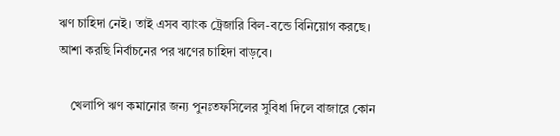ঋণ চাহিদা নেই। তাই এসব ব্যাংক ট্রেজারি বিল-বন্ডে বিনিয়োগ করছে। আশা করছি নির্বাচনের পর ঋণের চাহিদা বাড়বে।

    খেলাপি ঋণ কমানোর জন্য পুনঃতফসিলের সুবিধা দিলে বাজারে কোন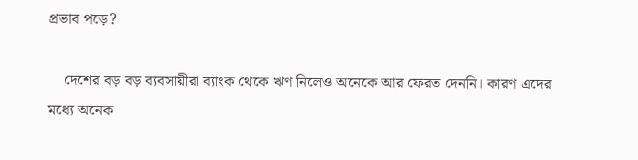প্রভাব পড়ে?

    দেশের বড় বড় ব্যবসায়ীরা ব্যাংক থেকে ঋণ নিলেও অনেকে আর ফেরত দেননি। কারণ এদের মধ্যে অনেক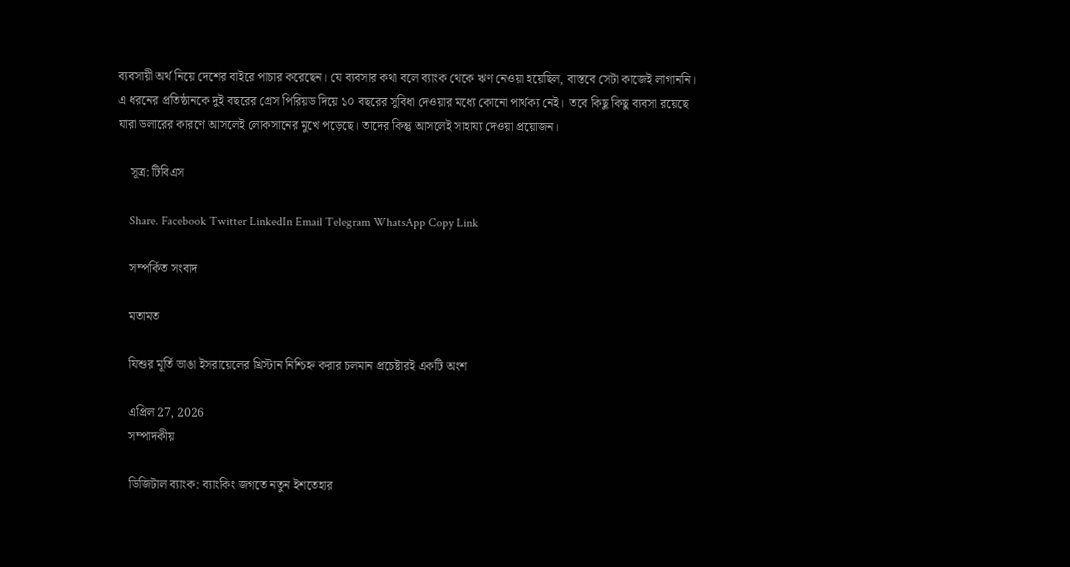ব্যবসায়ী অর্থ নিয়ে দেশের বাইরে পাচার করেছেন। যে ব্যবসার কথা বলে ব্যাংক থেকে ঋণ নেওয়া হয়েছিল, বাস্তবে সেটা কাজেই লাগাননি। এ ধরনের প্রতিষ্ঠানকে দুই বছরের গ্রেস পিরিয়ড দিয়ে ১০ বছরের সুবিধা দেওয়ার মধ্যে কোনো পার্থক্য নেই।  তবে কিছু কিছু ব্যবসা রয়েছে যারা ডলারের কারণে আসলেই লোকসানের মুখে পড়েছে। তাদের কিন্তু আসলেই সাহায্য দেওয়া প্রয়োজন।

    সূত্র: টিবিএস

    Share. Facebook Twitter LinkedIn Email Telegram WhatsApp Copy Link

    সম্পর্কিত সংবাদ

    মতামত

    যিশুর মূর্তি ভাঙা ইসরায়েলের খ্রিস্টান নিশ্চিহ্ন করার চলমান প্রচেষ্টারই একটি অংশ

    এপ্রিল 27, 2026
    সম্পাদকীয়

    ডিজিটাল ব্যাংক: ব্যাংকিং জগতে নতুন ইশতেহার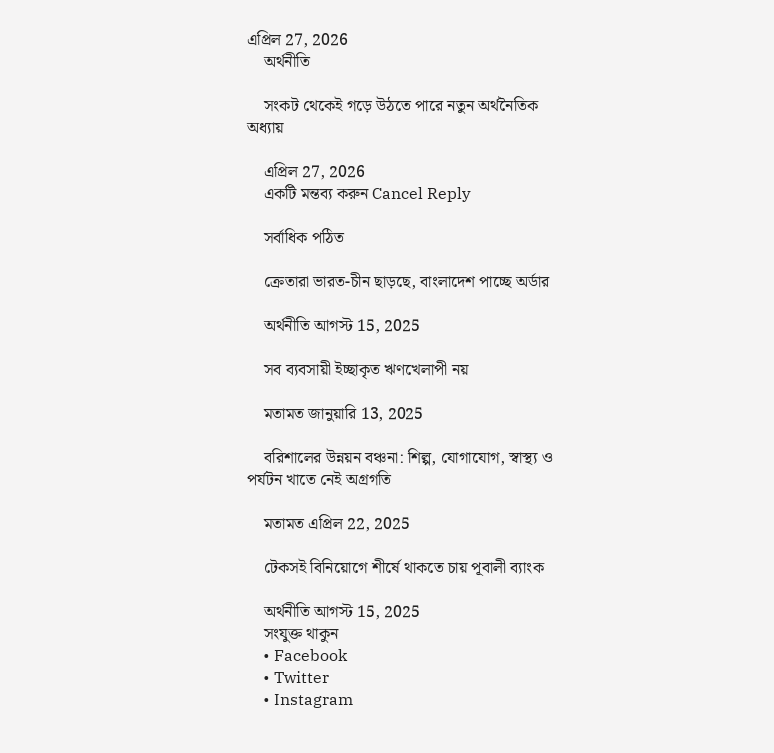এপ্রিল 27, 2026
    অর্থনীতি

    সংকট থেকেই গড়ে উঠতে পারে নতুন অর্থনৈতিক অধ্যায়

    এপ্রিল 27, 2026
    একটি মন্তব্য করুন Cancel Reply

    সর্বাধিক পঠিত

    ক্রেতারা ভারত-চীন ছাড়ছে, বাংলাদেশ পাচ্ছে অর্ডার

    অর্থনীতি আগস্ট 15, 2025

    সব ব্যবসায়ী ইচ্ছাকৃত ঋণখেলাপী নয়

    মতামত জানুয়ারি 13, 2025

    বরিশালের উন্নয়ন বঞ্চনা: শিল্প, যোগাযোগ, স্বাস্থ্য ও পর্যটন খাতে নেই অগ্রগতি

    মতামত এপ্রিল 22, 2025

    টেকসই বিনিয়োগে শীর্ষে থাকতে চায় পূবালী ব্যাংক

    অর্থনীতি আগস্ট 15, 2025
    সংযুক্ত থাকুন
    • Facebook
    • Twitter
    • Instagram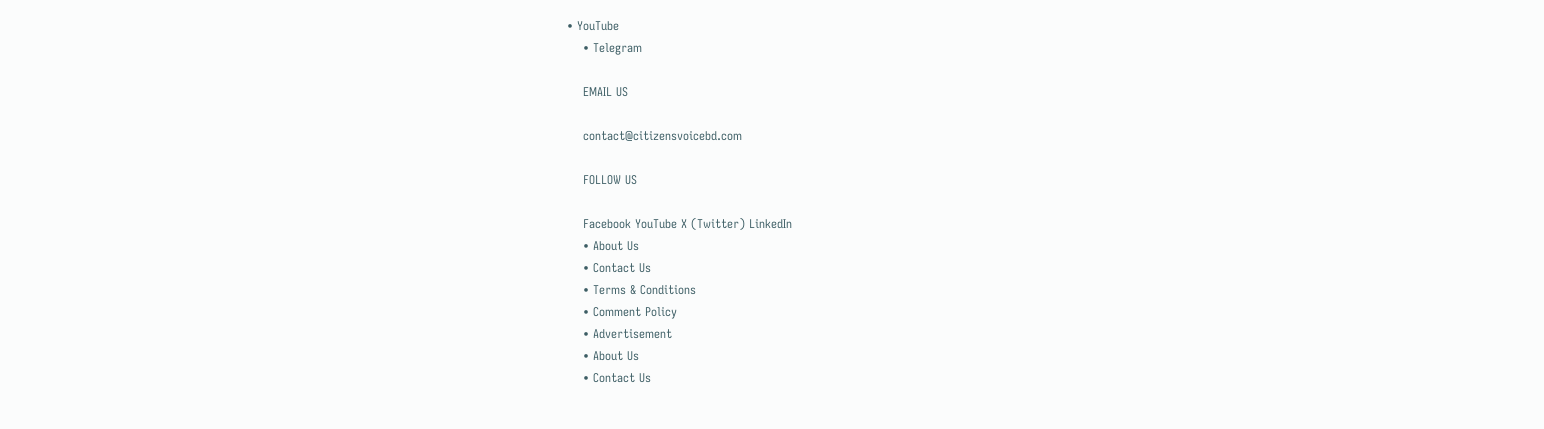• YouTube
    • Telegram

    EMAIL US

    contact@citizensvoicebd.com

    FOLLOW US

    Facebook YouTube X (Twitter) LinkedIn
    • About Us
    • Contact Us
    • Terms & Conditions
    • Comment Policy
    • Advertisement
    • About Us
    • Contact Us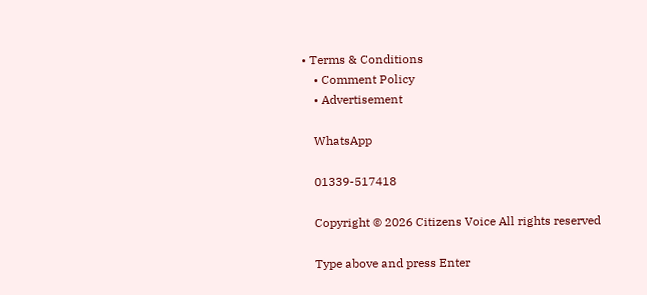• Terms & Conditions
    • Comment Policy
    • Advertisement

    WhatsApp

    01339-517418

    Copyright © 2026 Citizens Voice All rights reserved

    Type above and press Enter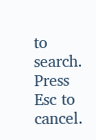to search. Press Esc to cancel.